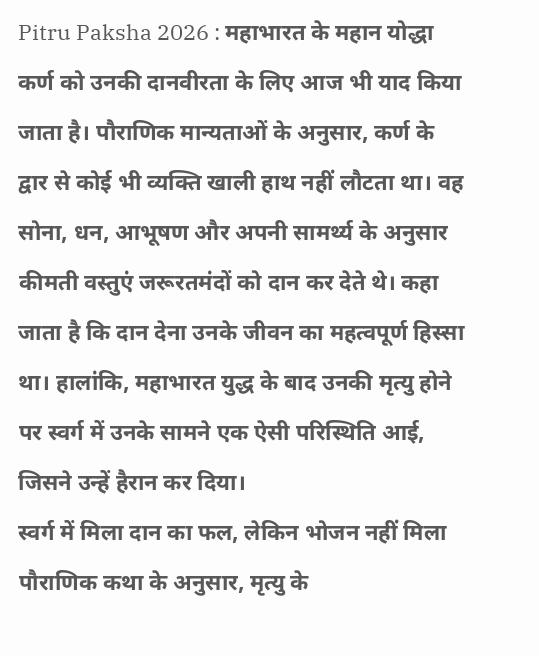Pitru Paksha 2026 : महाभारत के महान योद्धा कर्ण को उनकी दानवीरता के लिए आज भी याद किया जाता है। पौराणिक मान्यताओं के अनुसार, कर्ण के द्वार से कोई भी व्यक्ति खाली हाथ नहीं लौटता था। वह सोना, धन, आभूषण और अपनी सामर्थ्य के अनुसार कीमती वस्तुएं जरूरतमंदों को दान कर देते थे। कहा जाता है कि दान देना उनके जीवन का महत्वपूर्ण हिस्सा था। हालांकि, महाभारत युद्ध के बाद उनकी मृत्यु होने पर स्वर्ग में उनके सामने एक ऐसी परिस्थिति आई, जिसने उन्हें हैरान कर दिया।
स्वर्ग में मिला दान का फल, लेकिन भोजन नहीं मिला
पौराणिक कथा के अनुसार, मृत्यु के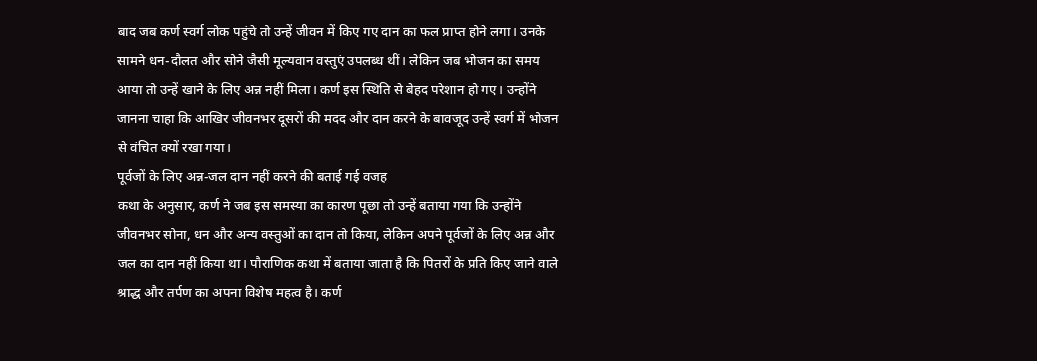बाद जब कर्ण स्वर्ग लोक पहुंचे तो उन्हें जीवन में किए गए दान का फल प्राप्त होने लगा। उनके सामने धन-दौलत और सोने जैसी मूल्यवान वस्तुएं उपलब्ध थीं। लेकिन जब भोजन का समय आया तो उन्हें खाने के लिए अन्न नहीं मिला। कर्ण इस स्थिति से बेहद परेशान हो गए। उन्होंने जानना चाहा कि आखिर जीवनभर दूसरों की मदद और दान करने के बावजूद उन्हें स्वर्ग में भोजन से वंचित क्यों रखा गया।
पूर्वजों के लिए अन्न-जल दान नहीं करने की बताई गई वजह
कथा के अनुसार, कर्ण ने जब इस समस्या का कारण पूछा तो उन्हें बताया गया कि उन्होंने जीवनभर सोना, धन और अन्य वस्तुओं का दान तो किया, लेकिन अपने पूर्वजों के लिए अन्न और जल का दान नहीं किया था। पौराणिक कथा में बताया जाता है कि पितरों के प्रति किए जाने वाले श्राद्ध और तर्पण का अपना विशेष महत्व है। कर्ण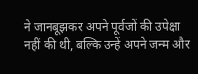ने जानबूझकर अपने पूर्वजों की उपेक्षा नहीं की थी, बल्कि उन्हें अपने जन्म और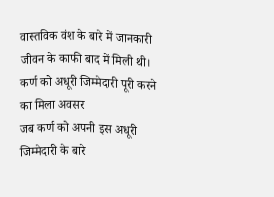वास्तविक वंश के बारे में जानकारी जीवन के काफी बाद में मिली थी।
कर्ण को अधूरी जिम्मेदारी पूरी करने का मिला अवसर
जब कर्ण को अपनी इस अधूरी जिम्मेदारी के बारे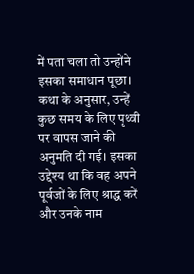में पता चला तो उन्होंने इसका समाधान पूछा। कथा के अनुसार, उन्हें कुछ समय के लिए पृथ्वी पर वापस जाने की अनुमति दी गई। इसका उद्देश्य था कि वह अपने पूर्वजों के लिए श्राद्ध करें और उनके नाम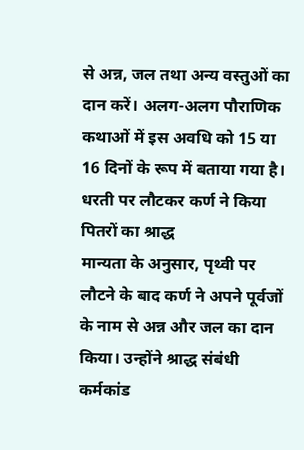से अन्न, जल तथा अन्य वस्तुओं का दान करें। अलग-अलग पौराणिक कथाओं में इस अवधि को 15 या 16 दिनों के रूप में बताया गया है।
धरती पर लौटकर कर्ण ने किया पितरों का श्राद्ध
मान्यता के अनुसार, पृथ्वी पर लौटने के बाद कर्ण ने अपने पूर्वजों के नाम से अन्न और जल का दान किया। उन्होंने श्राद्ध संबंधी कर्मकांड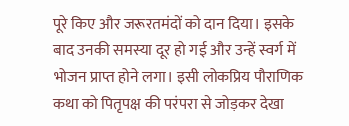पूरे किए और जरूरतमंदों को दान दिया। इसके बाद उनकी समस्या दूर हो गई और उन्हें स्वर्ग में भोजन प्राप्त होने लगा। इसी लोकप्रिय पौराणिक कथा को पितृपक्ष की परंपरा से जोड़कर देखा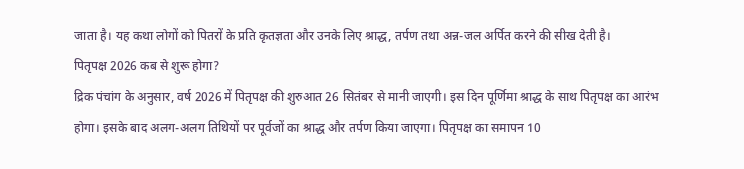जाता है। यह कथा लोगों को पितरों के प्रति कृतज्ञता और उनके लिए श्राद्ध, तर्पण तथा अन्न-जल अर्पित करने की सीख देती है।
पितृपक्ष 2026 कब से शुरू होगा?
द्रिक पंचांग के अनुसार, वर्ष 2026 में पितृपक्ष की शुरुआत 26 सितंबर से मानी जाएगी। इस दिन पूर्णिमा श्राद्ध के साथ पितृपक्ष का आरंभ होगा। इसके बाद अलग-अलग तिथियों पर पूर्वजों का श्राद्ध और तर्पण किया जाएगा। पितृपक्ष का समापन 10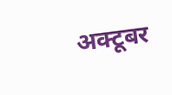अक्टूबर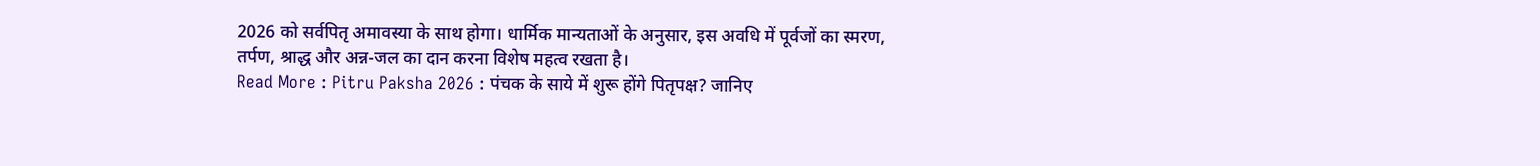2026 को सर्वपितृ अमावस्या के साथ होगा। धार्मिक मान्यताओं के अनुसार, इस अवधि में पूर्वजों का स्मरण, तर्पण, श्राद्ध और अन्न-जल का दान करना विशेष महत्व रखता है।
Read More : Pitru Paksha 2026 : पंचक के साये में शुरू होंगे पितृपक्ष? जानिए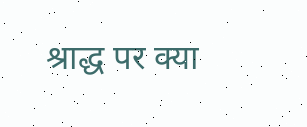श्राद्ध पर क्या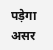पड़ेगा असर